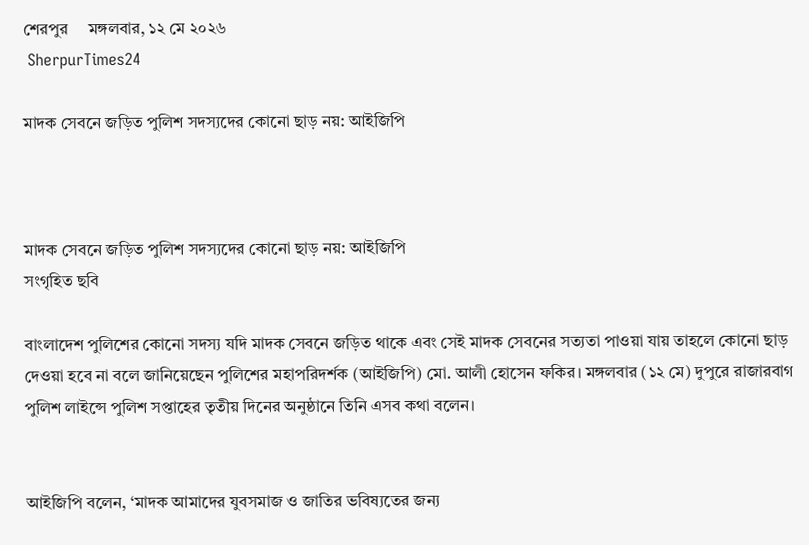শেরপুর     মঙ্গলবার, ১২ মে ২০২৬
 SherpurTimes24

মাদক সেবনে জড়িত পুলিশ সদস্যদের কোনো ছাড় নয়: আইজিপি



মাদক সেবনে জড়িত পুলিশ সদস্যদের কোনো ছাড় নয়: আইজিপি
সংগৃহিত ছবি

বাংলাদেশ পুলিশের কোনো সদস্য যদি মাদক সেবনে জড়িত থাকে এবং সেই মাদক সেবনের সত্যতা পাওয়া যায় তাহলে কোনো ছাড় দেওয়া হবে না বলে জানিয়েছেন পুলিশের মহাপরিদর্শক (আইজিপি) মো. আলী হোসেন ফকির। মঙ্গলবার (১২ মে) দুপুরে রাজারবাগ পুলিশ লাইন্সে পুলিশ সপ্তাহের তৃতীয় দিনের অনুষ্ঠানে তিনি এসব কথা বলেন।


আইজিপি বলেন, ‘মাদক আমাদের যুবসমাজ ও জাতির ভবিষ্যতের জন্য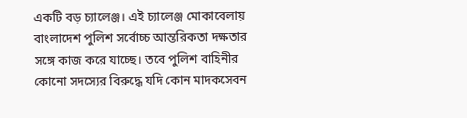একটি বড় চ্যালেঞ্জ। এই চ্যালেঞ্জ মোকাবেলায় বাংলাদেশ পুলিশ সর্বোচ্চ আন্তরিকতা দক্ষতার সঙ্গে কাজ করে যাচ্ছে। তবে পুলিশ বাহিনীর কোনো সদস্যের বিরুদ্ধে যদি কোন মাদকসেবন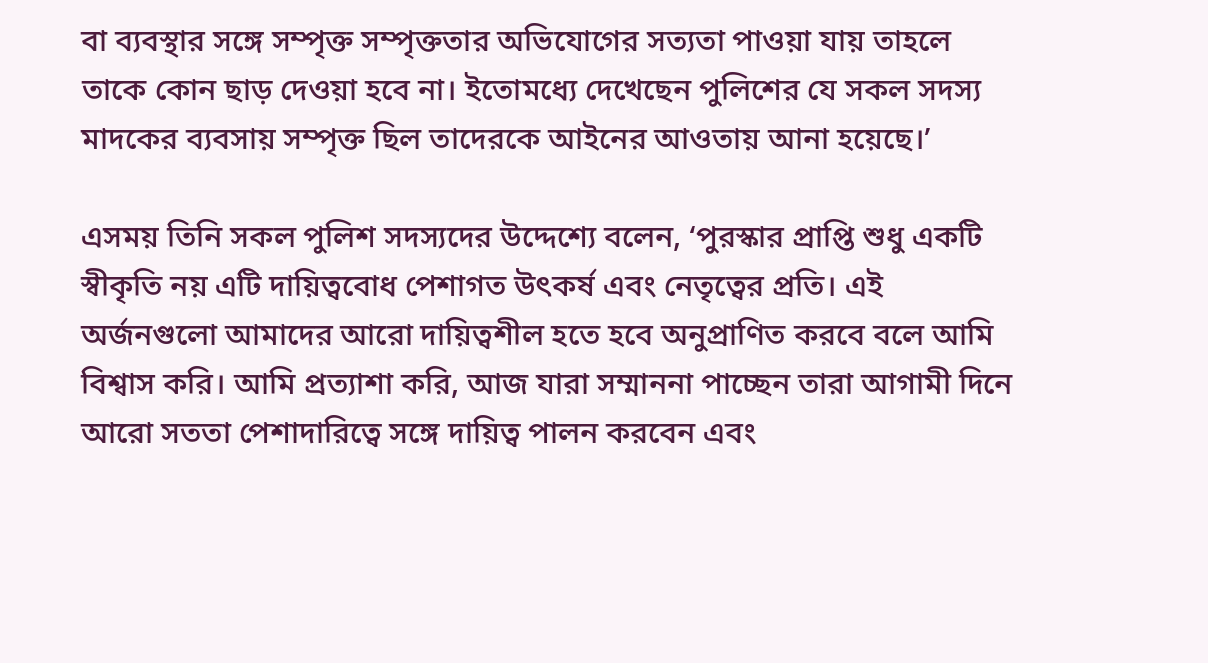বা ব্যবস্থার সঙ্গে সম্পৃক্ত সম্পৃক্ততার অভিযোগের সত্যতা পাওয়া যায় তাহলে তাকে কোন ছাড় দেওয়া হবে না। ইতোমধ্যে দেখেছেন পুলিশের যে সকল সদস্য মাদকের ব্যবসায় সম্পৃক্ত ছিল তাদেরকে আইনের আওতায় আনা হয়েছে।’

এসময় তিনি সকল পুলিশ সদস্যদের উদ্দেশ্যে বলেন, ‘পুরস্কার প্রাপ্তি শুধু একটি স্বীকৃতি নয় এটি দায়িত্ববোধ পেশাগত উৎকর্ষ এবং নেতৃত্বের প্রতি। এই অর্জনগুলো আমাদের আরো দায়িত্বশীল হতে হবে অনুপ্রাণিত করবে বলে আমি বিশ্বাস করি। আমি প্রত্যাশা করি, আজ যারা সম্মাননা পাচ্ছেন তারা আগামী দিনে আরো সততা পেশাদারিত্বে সঙ্গে দায়িত্ব পালন করবেন এবং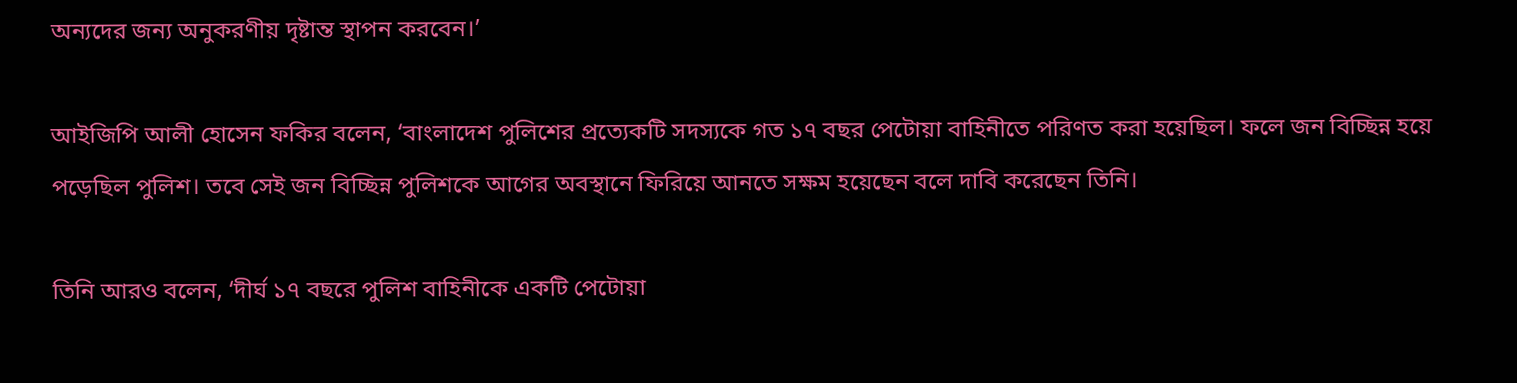অন্যদের জন্য অনুকরণীয় দৃষ্টান্ত স্থাপন করবেন।’

আইজিপি আলী হোসেন ফকির বলেন, ‘বাংলাদেশ পুলিশের প্রত্যেকটি সদস্যকে গত ১৭ বছর পেটোয়া বাহিনীতে পরিণত করা হয়েছিল। ফলে জন বিচ্ছিন্ন হয়ে পড়েছিল পুলিশ। তবে সেই জন বিচ্ছিন্ন পুলিশকে আগের অবস্থানে ফিরিয়ে আনতে সক্ষম হয়েছেন বলে দাবি করেছেন তিনি।

তিনি আরও বলেন, ‘দীর্ঘ ১৭ বছরে পুলিশ বাহিনীকে একটি পেটোয়া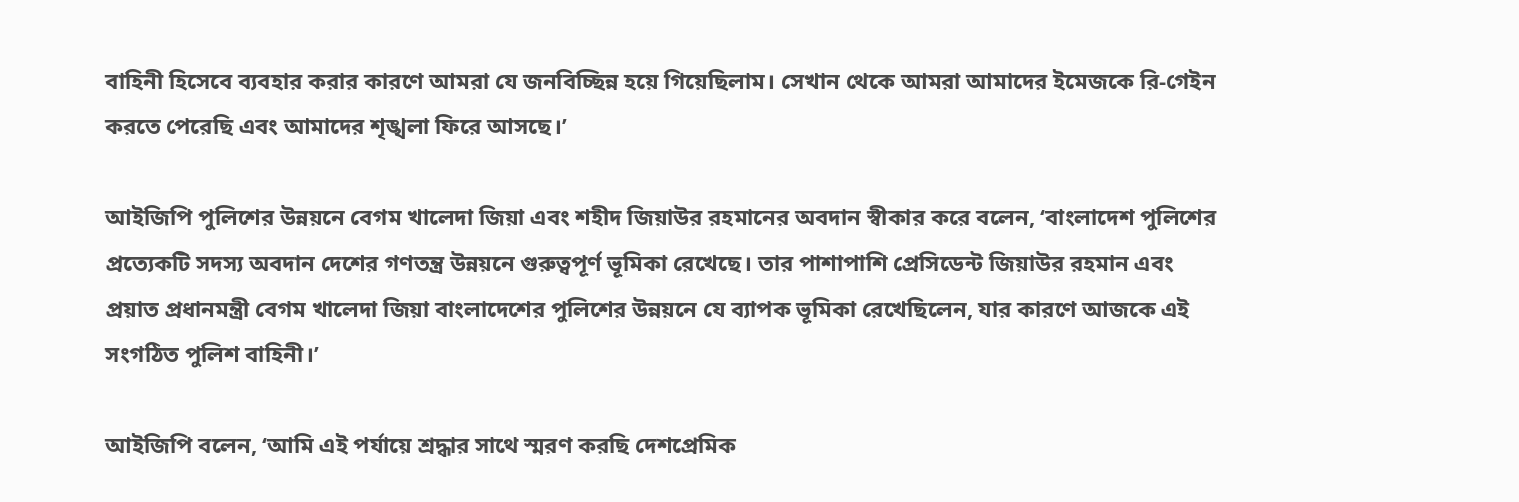বাহিনী হিসেবে ব্যবহার করার কারণে আমরা যে জনবিচ্ছিন্ন হয়ে গিয়েছিলাম। সেখান থেকে আমরা আমাদের ইমেজকে রি-গেইন করতে পেরেছি এবং আমাদের শৃঙ্খলা ফিরে আসছে।’

আইজিপি পুলিশের উন্নয়নে বেগম খালেদা জিয়া এবং শহীদ জিয়াউর রহমানের অবদান স্বীকার করে বলেন, ‘বাংলাদেশ পুলিশের প্রত্যেকটি সদস্য অবদান দেশের গণতন্ত্র উন্নয়নে গুরুত্বপূর্ণ ভূমিকা রেখেছে। তার পাশাপাশি প্রেসিডেন্ট জিয়াউর রহমান এবং প্রয়াত প্রধানমন্ত্রী বেগম খালেদা জিয়া বাংলাদেশের পুলিশের উন্নয়নে যে ব্যাপক ভূমিকা রেখেছিলেন, যার কারণে আজকে এই সংগঠিত পুলিশ বাহিনী।’

আইজিপি বলেন, ‘আমি এই পর্যায়ে শ্রদ্ধার সাথে স্মরণ করছি দেশপ্রেমিক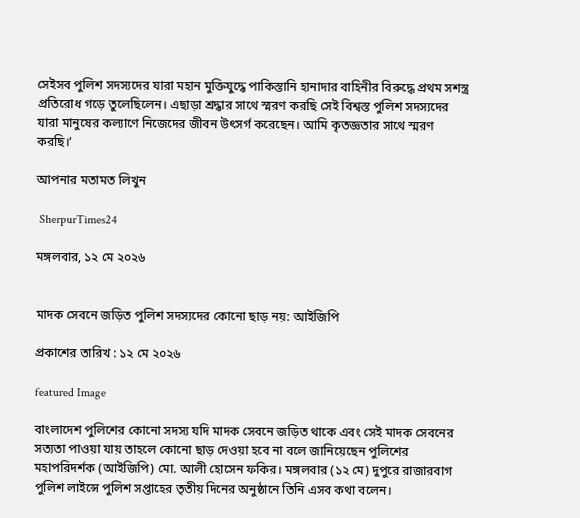সেইসব পুলিশ সদস্যদের যারা মহান মুক্তিযুদ্ধে পাকিস্তানি হানাদার বাহিনীর বিরুদ্ধে প্রথম সশস্ত্র প্রতিরোধ গড়ে তুলেছিলেন। এছাড়া শ্রদ্ধার সাথে স্মরণ করছি সেই বিশ্বস্ত পুলিশ সদস্যদের যারা মানুষের কল্যাণে নিজেদের জীবন উৎসর্গ করেছেন। আমি কৃতজ্ঞতার সাথে স্মরণ করছি।’

আপনার মতামত লিখুন

 SherpurTimes24

মঙ্গলবার, ১২ মে ২০২৬


মাদক সেবনে জড়িত পুলিশ সদস্যদের কোনো ছাড় নয়: আইজিপি

প্রকাশের তারিখ : ১২ মে ২০২৬

featured Image

বাংলাদেশ পুলিশের কোনো সদস্য যদি মাদক সেবনে জড়িত থাকে এবং সেই মাদক সেবনের সত্যতা পাওয়া যায় তাহলে কোনো ছাড় দেওয়া হবে না বলে জানিয়েছেন পুলিশের মহাপরিদর্শক (আইজিপি) মো. আলী হোসেন ফকির। মঙ্গলবার (১২ মে) দুপুরে রাজারবাগ পুলিশ লাইন্সে পুলিশ সপ্তাহের তৃতীয় দিনের অনুষ্ঠানে তিনি এসব কথা বলেন।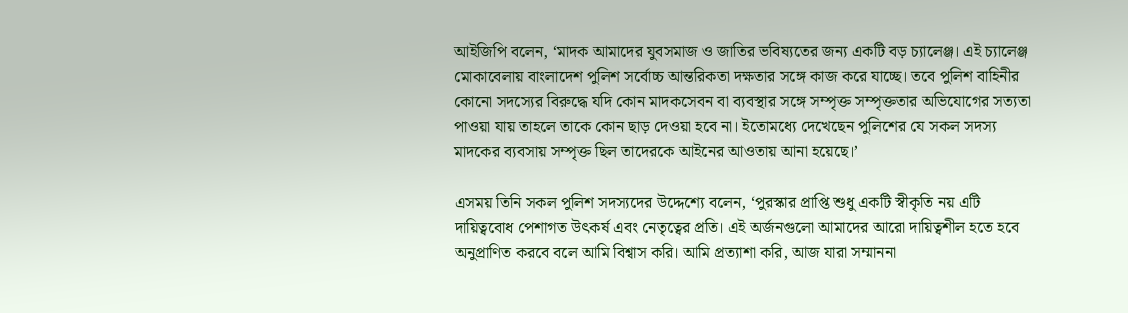আইজিপি বলেন, ‘মাদক আমাদের যুবসমাজ ও জাতির ভবিষ্যতের জন্য একটি বড় চ্যালেঞ্জ। এই চ্যালেঞ্জ মোকাবেলায় বাংলাদেশ পুলিশ সর্বোচ্চ আন্তরিকতা দক্ষতার সঙ্গে কাজ করে যাচ্ছে। তবে পুলিশ বাহিনীর কোনো সদস্যের বিরুদ্ধে যদি কোন মাদকসেবন বা ব্যবস্থার সঙ্গে সম্পৃক্ত সম্পৃক্ততার অভিযোগের সত্যতা পাওয়া যায় তাহলে তাকে কোন ছাড় দেওয়া হবে না। ইতোমধ্যে দেখেছেন পুলিশের যে সকল সদস্য মাদকের ব্যবসায় সম্পৃক্ত ছিল তাদেরকে আইনের আওতায় আনা হয়েছে।’

এসময় তিনি সকল পুলিশ সদস্যদের উদ্দেশ্যে বলেন, ‘পুরস্কার প্রাপ্তি শুধু একটি স্বীকৃতি নয় এটি দায়িত্ববোধ পেশাগত উৎকর্ষ এবং নেতৃত্বের প্রতি। এই অর্জনগুলো আমাদের আরো দায়িত্বশীল হতে হবে অনুপ্রাণিত করবে বলে আমি বিশ্বাস করি। আমি প্রত্যাশা করি, আজ যারা সম্মাননা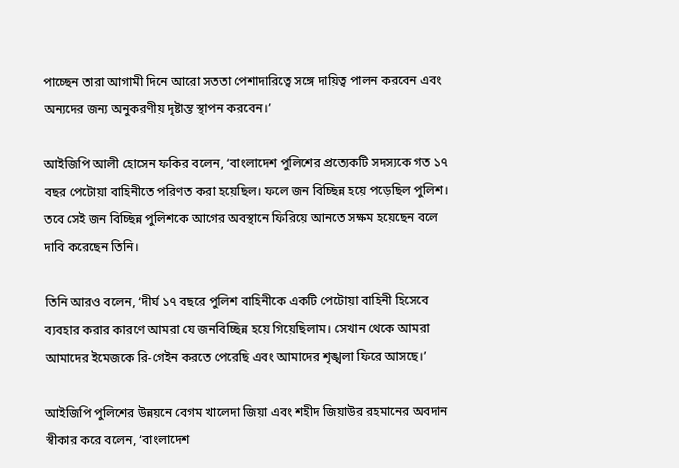পাচ্ছেন তারা আগামী দিনে আরো সততা পেশাদারিত্বে সঙ্গে দায়িত্ব পালন করবেন এবং অন্যদের জন্য অনুকরণীয় দৃষ্টান্ত স্থাপন করবেন।’

আইজিপি আলী হোসেন ফকির বলেন, ‘বাংলাদেশ পুলিশের প্রত্যেকটি সদস্যকে গত ১৭ বছর পেটোয়া বাহিনীতে পরিণত করা হয়েছিল। ফলে জন বিচ্ছিন্ন হয়ে পড়েছিল পুলিশ। তবে সেই জন বিচ্ছিন্ন পুলিশকে আগের অবস্থানে ফিরিয়ে আনতে সক্ষম হয়েছেন বলে দাবি করেছেন তিনি।

তিনি আরও বলেন, ‘দীর্ঘ ১৭ বছরে পুলিশ বাহিনীকে একটি পেটোয়া বাহিনী হিসেবে ব্যবহার করার কারণে আমরা যে জনবিচ্ছিন্ন হয়ে গিয়েছিলাম। সেখান থেকে আমরা আমাদের ইমেজকে রি-গেইন করতে পেরেছি এবং আমাদের শৃঙ্খলা ফিরে আসছে।’

আইজিপি পুলিশের উন্নয়নে বেগম খালেদা জিয়া এবং শহীদ জিয়াউর রহমানের অবদান স্বীকার করে বলেন, ‘বাংলাদেশ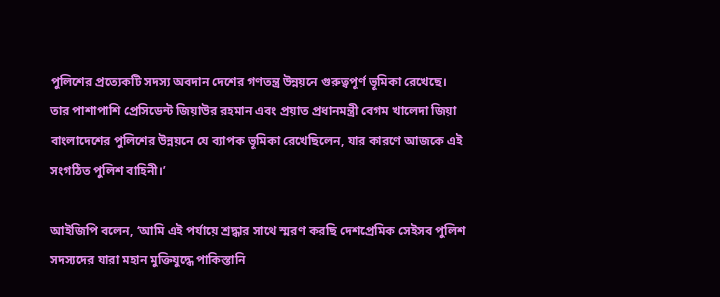পুলিশের প্রত্যেকটি সদস্য অবদান দেশের গণতন্ত্র উন্নয়নে গুরুত্বপূর্ণ ভূমিকা রেখেছে। তার পাশাপাশি প্রেসিডেন্ট জিয়াউর রহমান এবং প্রয়াত প্রধানমন্ত্রী বেগম খালেদা জিয়া বাংলাদেশের পুলিশের উন্নয়নে যে ব্যাপক ভূমিকা রেখেছিলেন, যার কারণে আজকে এই সংগঠিত পুলিশ বাহিনী।’

আইজিপি বলেন, ‘আমি এই পর্যায়ে শ্রদ্ধার সাথে স্মরণ করছি দেশপ্রেমিক সেইসব পুলিশ সদস্যদের যারা মহান মুক্তিযুদ্ধে পাকিস্তানি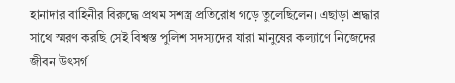হানাদার বাহিনীর বিরুদ্ধে প্রথম সশস্ত্র প্রতিরোধ গড়ে তুলেছিলেন। এছাড়া শ্রদ্ধার সাথে স্মরণ করছি সেই বিশ্বস্ত পুলিশ সদস্যদের যারা মানুষের কল্যাণে নিজেদের জীবন উৎসর্গ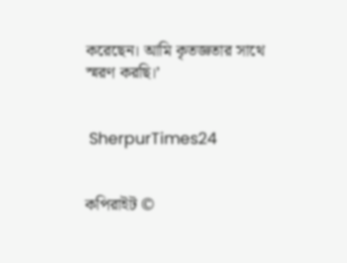করেছেন। আমি কৃতজ্ঞতার সাথে স্মরণ করছি।’


 SherpurTimes24


কপিরাইট ©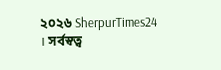২০২৬ ‍SherpurTimes24 । সর্বস্বত্ব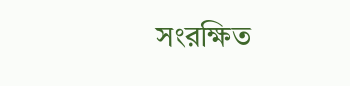সংরক্ষিত